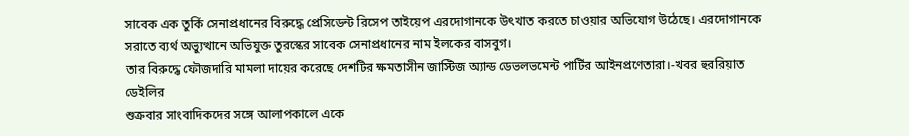সাবেক এক তুর্কি সেনাপ্রধানের বিরুদ্ধে প্রেসিডেন্ট রিসেপ তাইয়েপ এরদোগানকে উৎখাত করতে চাওয়ার অভিযোগ উঠেছে। এরদোগানকে সরাতে ব্যর্থ অভ্যুত্থানে অভিযুক্ত তুরস্কের সাবেক সেনাপ্রধানের নাম ইলকের বাসবুগ।
তার বিরুদ্ধে ফৌজদারি মামলা দায়ের করেছে দেশটির ক্ষমতাসীন জাস্টিজ অ্যান্ড ডেভলভমেন্ট পার্টির আইনপ্রণেতারা।-খবর হুররিয়াত ডেইলির
শুক্রবার সাংবাদিকদের সঙ্গে আলাপকালে একে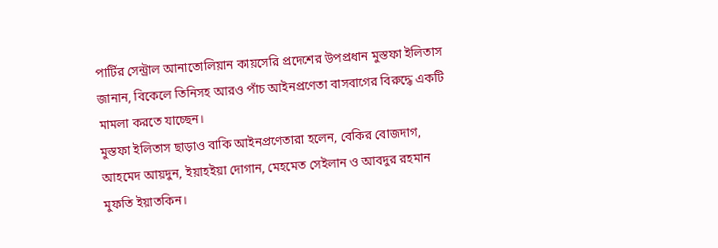পার্টির সেন্ট্রাল আনাতোলিয়ান কায়সেরি প্রদেশের উপপ্রধান মুস্তফা ইলিতাস জানান, বিকেলে তিনিসহ আরও পাঁচ আইনপ্রণেতা বাসবাগের বিরুদ্ধে একটি মামলা করতে যাচ্ছেন।
মুস্তফা ইলিতাস ছাড়াও বাকি আইনপ্রণেতারা হলেন, বেকির বোজদাগ, আহমেদ আয়দুন, ইয়াহইয়া দোগান, মেহমেত সেইলান ও আবদুর রহমান মুফতি ইয়াতকিন।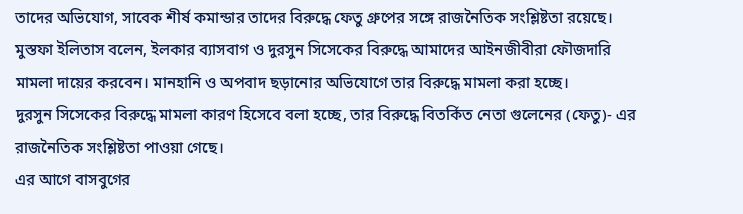তাদের অভিযোগ, সাবেক শীর্ষ কমান্ডার তাদের বিরুদ্ধে ফেতু গ্রুপের সঙ্গে রাজনৈতিক সংশ্লিষ্টতা রয়েছে।
মুস্তফা ইলিতাস বলেন, ইলকার ব্যাসবাগ ও দুরসুন সিসেকের বিরুদ্ধে আমাদের আইনজীবীরা ফৌজদারি মামলা দায়ের করবেন। মানহানি ও অপবাদ ছড়ানোর অভিযোগে তার বিরুদ্ধে মামলা করা হচ্ছে।
দুরসুন সিসেকের বিরুদ্ধে মামলা কারণ হিসেবে বলা হচ্ছে, তার বিরুদ্ধে বিতর্কিত নেতা গুলেনের (ফেতু)- এর রাজনৈতিক সংশ্লিষ্টতা পাওয়া গেছে।
এর আগে বাসবুগের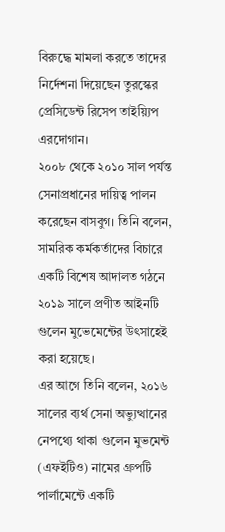বিরুদ্ধে মামলা করতে তাদের নির্দেশনা দিয়েছেন তুরস্কের প্রেসিডেন্ট রিসেপ তাইয়্যিপ এরদোগান।
২০০৮ থেকে ২০১০ সাল পর্যন্ত সেনাপ্রধানের দায়িত্ব পালন করেছেন বাসবুগ। তিনি বলেন, সামরিক কর্মকর্তাদের বিচারে একটি বিশেষ আদালত গঠনে ২০১৯ সালে প্রণীত আইনটি গুলেন মুভেমেন্টের উৎসাহেই করা হয়েছে।
এর আগে তিনি বলেন, ২০১৬ সালের ব্যর্থ সেনা অভ্যুত্থানের নেপথ্যে থাকা গুলেন মুভমেন্ট (এফইটিও) নামের গ্রুপটি পার্লামেন্টে একটি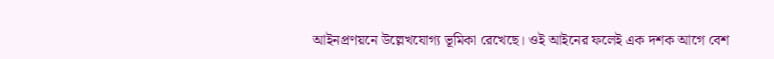আইনপ্রণয়নে উল্লেখযোগ্য ভূমিকা রেখেছে। ওই আইনের ফলেই এক দশক আগে বেশ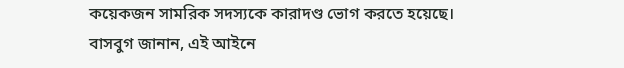কয়েকজন সামরিক সদস্যকে কারাদণ্ড ভোগ করতে হয়েছে।
বাসবুগ জানান, এই আইনে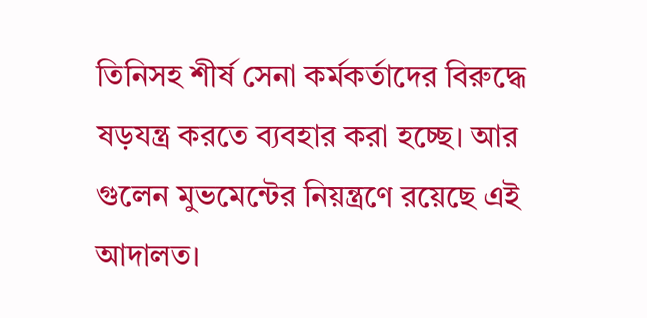তিনিসহ শীর্ষ সেনা কর্মকর্তাদের বিরুদ্ধে ষড়যন্ত্র করতে ব্যবহার করা হচ্ছে। আর গুলেন মুভমেন্টের নিয়ন্ত্রণে রয়েছে এই আদালত।